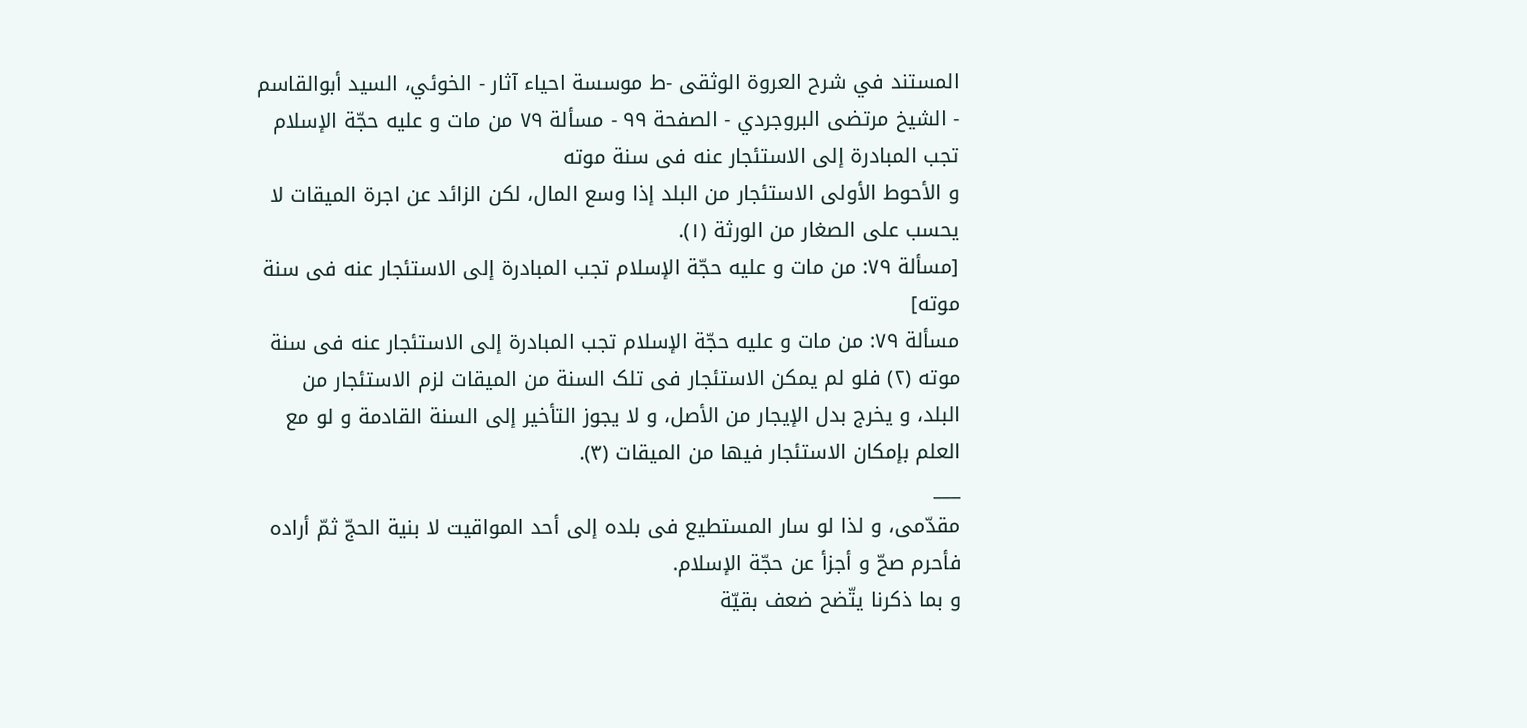المستند في شرح العروة الوثقى -ط موسسة احياء آثار - الخوئي، السيد أبوالقاسم - الشيخ مرتضى البروجردي - الصفحة ٩٩ - مسألة ٧٩ من مات و علیه حجّة الإسلام تجب المبادرة إلی الاستئجار عنه فی سنة موته
و الأحوط الأولی الاستئجار من البلد إذا وسع المال، لکن الزائد عن اجرة المیقات لا یحسب علی الصغار من الورثة (١).
[مسألة ٧٩: من مات و علیه حجّة الإسلام تجب المبادرة إلی الاستئجار عنه فی سنة موته]
مسألة ٧٩: من مات و علیه حجّة الإسلام تجب المبادرة إلی الاستئجار عنه فی سنة موته (٢) فلو لم یمکن الاستئجار فی تلک السنة من المیقات لزم الاستئجار من البلد، و یخرج بدل الإیجار من الأصل، و لا یجوز التأخیر إلی السنة القادمة و لو مع العلم بإمکان الاستئجار فیها من المیقات (٣).
___
مقدّمی، و لذا لو سار المستطیع فی بلده إلی أحد المواقیت لا بنیة الحجّ ثمّ أراده فأحرم صحّ و أجزأ عن حجّة الإسلام.
و بما ذکرنا یتّضح ضعف بقیّة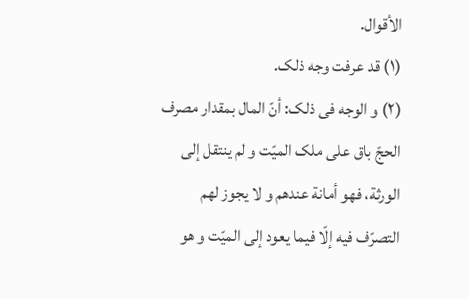الأقوال.
(١) قد عرفت وجه ذلک.
(٢) و الوجه فی ذلک: أنّ المال بمقدار مصرف الحجّ باق علی ملک المیّت و لم ینتقل إلی الورثة، فهو أمانة عندهم و لا یجوز لهم التصرّف فیه إلّا فیما یعود إلی المیّت و هو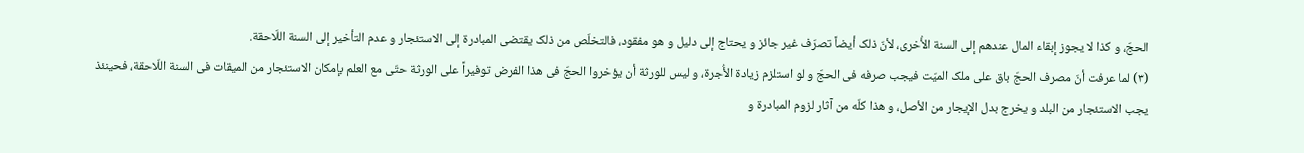الحجّ، و کذا لا یجوز إبقاء المال عندهم إلی السنة الأُخری، لأنّ ذلک أیضاً تصرّف غیر جائز و یحتاج إلی دلیل و هو مفقود، فالتخلّص من ذلک یقتضی المبادرة إلی الاستئجار و عدم التأخیر إلی السنة اللّاحقة.
(٣) لما عرفت أنّ مصرف الحجّ باق علی ملک المیّت فیجب صرفه فی الحجّ و لو استلزم زیادة الأُجرة، و لیس للورثة أن یؤخروا الحجّ فی هذا الفرض توفیراً علی الورثة حتّی مع العلم بإمکان الاستئجار من المیقات فی السنة اللّاحقة، فحینئذ یجب الاستئجار من البلد و یخرج بدل الإیجار من الأصل، و هذا کلّه من آثار لزوم المبادرة و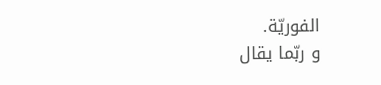الفوریّة.
و ربّما یقال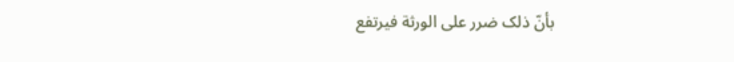بأنّ ذلک ضرر علی الورثة فیرتفع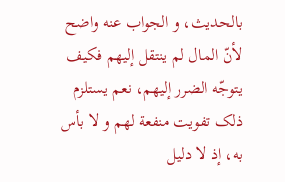بالحدیث، و الجواب عنه واضح لأنّ المال لم ینتقل إلیهم فکیف یتوجّه الضرر إلیهم، نعم یستلزم ذلک تفویت منفعة لهم و لا بأس به، إذ لا دلیل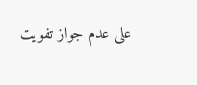علی عدم جواز تفویت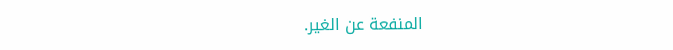المنفعة عن الغیر.